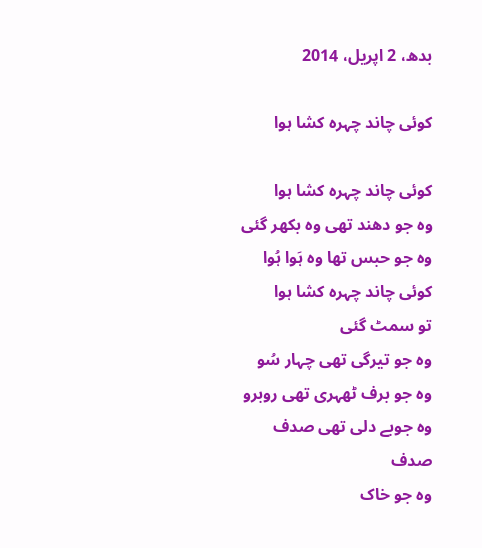بدھ، 2 اپریل، 2014

کوئی چاند چہرہ کشا ہوا

کوئی چاند چہرہ کشا ہوا
وہ جو دھند تھی وہ بکھر گئی
وہ جو حبس تھا وہ ہَوا ہُوا
کوئی چاند چہرہ کشا ہوا
تو سمٹ گئی
وہ جو تیرگی تھی چہار سُو
وہ جو برف ٹھہری تھی روبرو
وہ جوبے دلی تھی صدف صدف
وہ جو خاک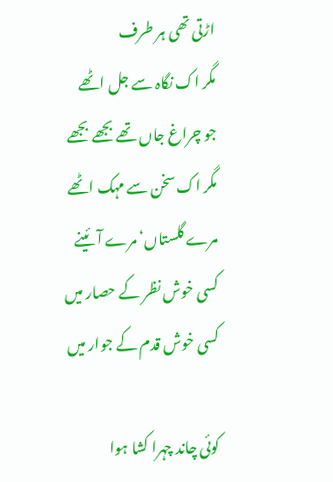اڑتی تھی ہر طرف
مگر اک نگاہ سے جل اٹھے
جو چراغ جاں تھے بجھے بجھے
مگر اک سخن سے مہک اٹھے
مرے گلستاں‘ مرے آئینے
کسی خوش نظر کے حصار میں
کسی خوش قدم کے جوار میں

کوئی چاند چہرا کشا ہوا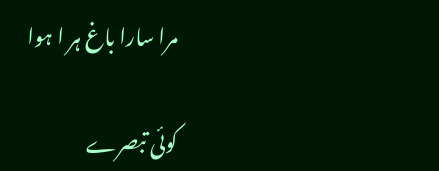مرا سارا باغ ہر ا ہوا

کوئی تبصرے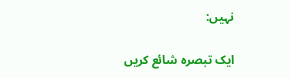نہیں:

ایک تبصرہ شائع کریں